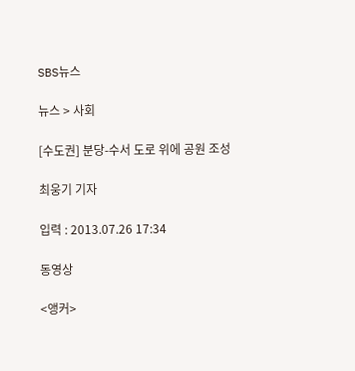SBS뉴스

뉴스 > 사회

[수도권] 분당-수서 도로 위에 공원 조성

최웅기 기자

입력 : 2013.07.26 17:34

동영상

<앵커>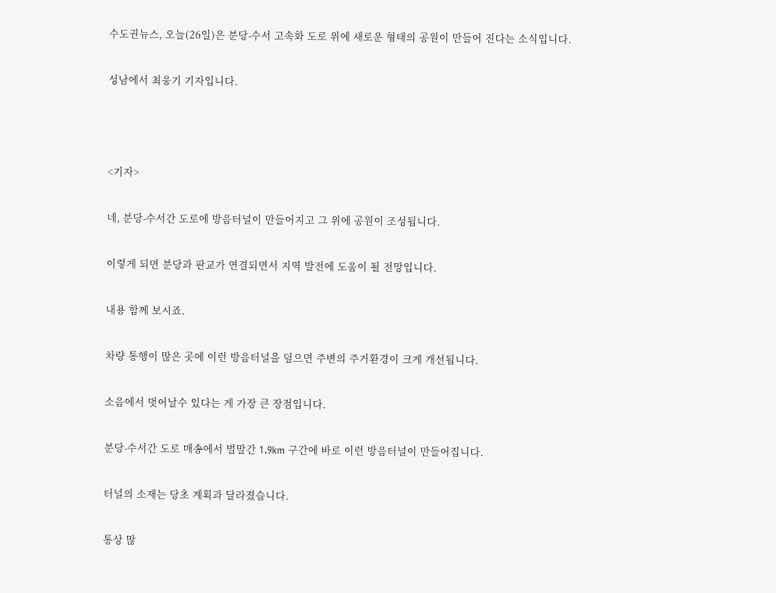수도권뉴스, 오늘(26일)은 분당-수서 고속화 도로 위에 새로운 형태의 공원이 만들어 진다는 소식입니다.

성남에서 최웅기 기자입니다.



<기자>

네, 분당-수서간 도로에 방음터널이 만들어지고 그 위에 공원이 조성됩니다.

이렇게 되면 분당과 판교가 연결되면서 지역 발전에 도움이 될 전망입니다.

내용 함께 보시죠.

차량 통행이 많은 곳에 이런 방음터널을 덮으면 주변의 주거환경이 크게 개선됩니다.

소음에서 벗어날수 있다는 게 가장 큰 장점입니다.

분당-수서간 도로 매송에서 벌말간 1.9km 구간에 바로 이런 방음터널이 만들어집니다.

터널의 소재는 당초 계획과 달라졌습니다.

통상 많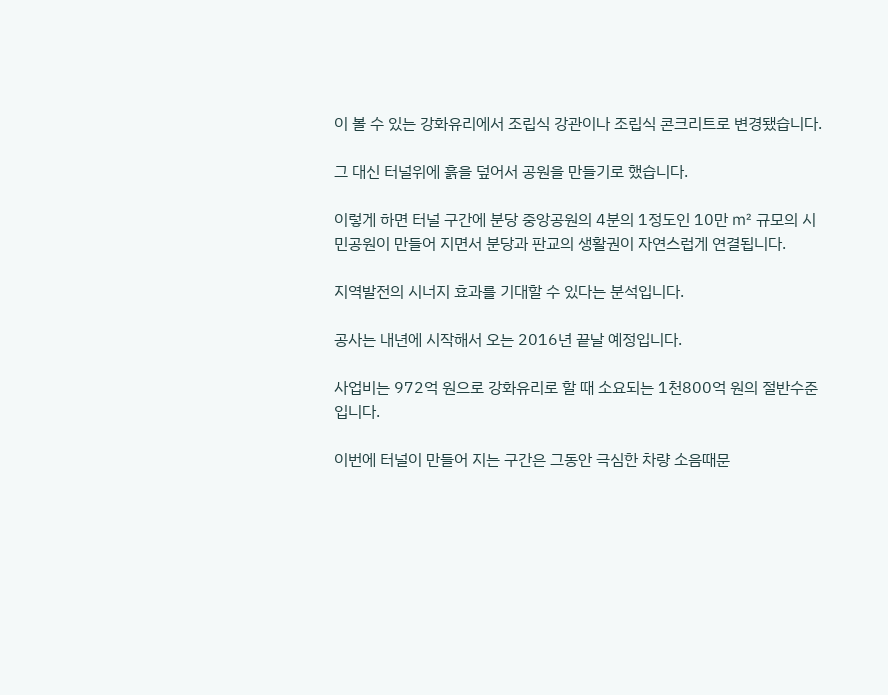이 볼 수 있는 강화유리에서 조립식 강관이나 조립식 콘크리트로 변경됐습니다.

그 대신 터널위에 흙을 덮어서 공원을 만들기로 했습니다.

이렇게 하면 터널 구간에 분당 중앙공원의 4분의 1정도인 10만 ㎡ 규모의 시민공원이 만들어 지면서 분당과 판교의 생활권이 자연스럽게 연결됩니다.

지역발전의 시너지 효과를 기대할 수 있다는 분석입니다.

공사는 내년에 시작해서 오는 2016년 끝날 예정입니다.

사업비는 972억 원으로 강화유리로 할 때 소요되는 1천800억 원의 절반수준입니다.

이번에 터널이 만들어 지는 구간은 그동안 극심한 차량 소음때문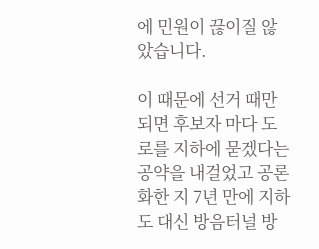에 민원이 끊이질 않았습니다.

이 때문에 선거 때만되면 후보자 마다 도로를 지하에 묻겠다는 공약을 내걸었고 공론화한 지 7년 만에 지하도 대신 방음터널 방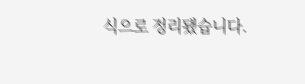식으로 정리됐습니다.